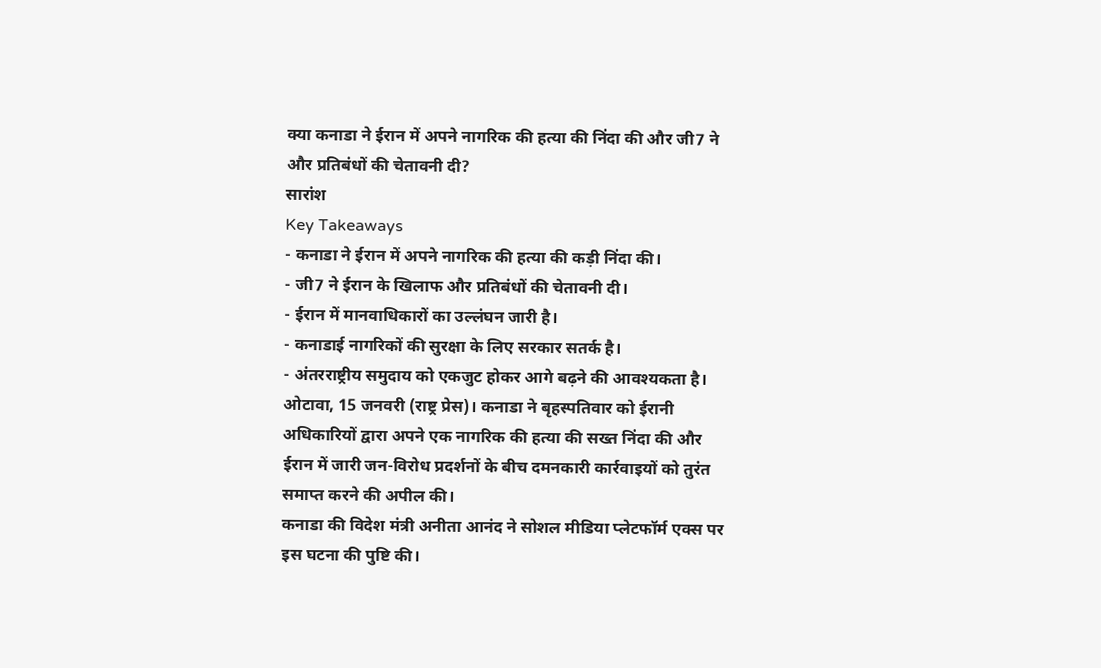क्या कनाडा ने ईरान में अपने नागरिक की हत्या की निंदा की और जी7 ने और प्रतिबंधों की चेतावनी दी?
सारांश
Key Takeaways
- कनाडा ने ईरान में अपने नागरिक की हत्या की कड़ी निंदा की।
- जी7 ने ईरान के खिलाफ और प्रतिबंधों की चेतावनी दी।
- ईरान में मानवाधिकारों का उल्लंघन जारी है।
- कनाडाई नागरिकों की सुरक्षा के लिए सरकार सतर्क है।
- अंतरराष्ट्रीय समुदाय को एकजुट होकर आगे बढ़ने की आवश्यकता है।
ओटावा, 15 जनवरी (राष्ट्र प्रेस)। कनाडा ने बृहस्पतिवार को ईरानी अधिकारियों द्वारा अपने एक नागरिक की हत्या की सख्त निंदा की और ईरान में जारी जन-विरोध प्रदर्शनों के बीच दमनकारी कार्रवाइयों को तुरंत समाप्त करने की अपील की।
कनाडा की विदेश मंत्री अनीता आनंद ने सोशल मीडिया प्लेटफॉर्म एक्स पर इस घटना की पुष्टि की।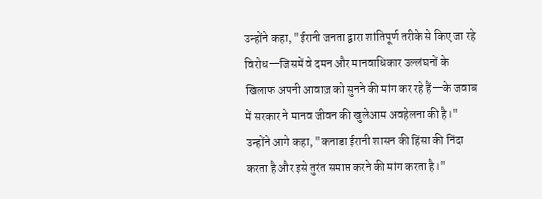उन्होंने कहा, "ईरानी जनता द्वारा शांतिपूर्ण तरीके से किए जा रहे विरोध—जिसमें वे दमन और मानवाधिकार उल्लंघनों के खिलाफ अपनी आवाज़ को सुनने की मांग कर रहे हैं—के जवाब में सरकार ने मानव जीवन की खुलेआम अवहेलना की है।"
उन्होंने आगे कहा, "कनाडा ईरानी शासन की हिंसा की निंदा करता है और इसे तुरंत समाप्त करने की मांग करता है।"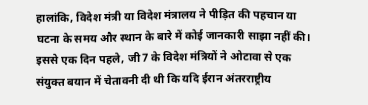हालांकि, विदेश मंत्री या विदेश मंत्रालय ने पीड़ित की पहचान या घटना के समय और स्थान के बारे में कोई जानकारी साझा नहीं की।
इससे एक दिन पहले, जी7 के विदेश मंत्रियों ने ओटावा से एक संयुक्त बयान में चेतावनी दी थी कि यदि ईरान अंतरराष्ट्रीय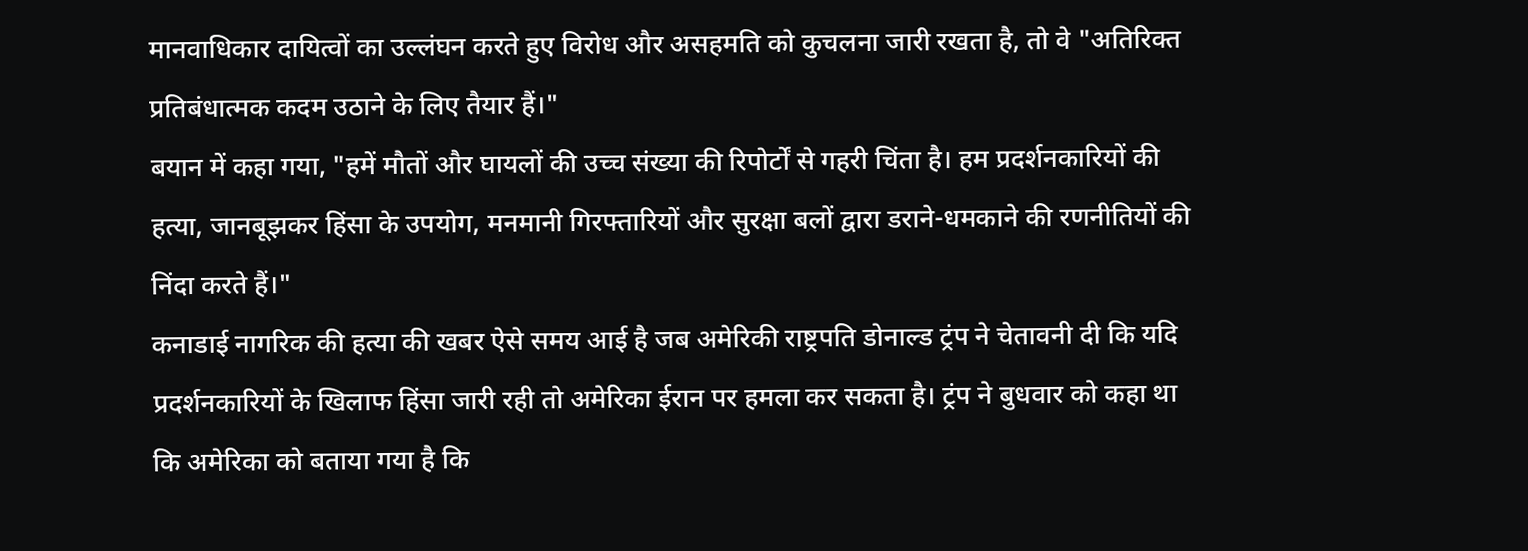मानवाधिकार दायित्वों का उल्लंघन करते हुए विरोध और असहमति को कुचलना जारी रखता है, तो वे "अतिरिक्त प्रतिबंधात्मक कदम उठाने के लिए तैयार हैं।"
बयान में कहा गया, "हमें मौतों और घायलों की उच्च संख्या की रिपोर्टों से गहरी चिंता है। हम प्रदर्शनकारियों की हत्या, जानबूझकर हिंसा के उपयोग, मनमानी गिरफ्तारियों और सुरक्षा बलों द्वारा डराने-धमकाने की रणनीतियों की निंदा करते हैं।"
कनाडाई नागरिक की हत्या की खबर ऐसे समय आई है जब अमेरिकी राष्ट्रपति डोनाल्ड ट्रंप ने चेतावनी दी कि यदि प्रदर्शनकारियों के खिलाफ हिंसा जारी रही तो अमेरिका ईरान पर हमला कर सकता है। ट्रंप ने बुधवार को कहा था कि अमेरिका को बताया गया है कि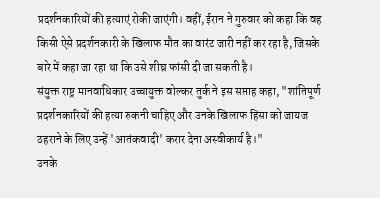प्रदर्शनकारियों की हत्याएं रोकी जाएंगी। वहीं, ईरान ने गुरुवार को कहा कि वह किसी ऐसे प्रदर्शनकारी के खिलाफ मौत का वारंट जारी नहीं कर रहा है, जिसके बारे में कहा जा रहा था कि उसे शीघ्र फांसी दी जा सकती है।
संयुक्त राष्ट्र मानवाधिकार उच्चायुक्त वोल्कर तुर्क ने इस सप्ताह कहा, "शांतिपूर्ण प्रदर्शनकारियों की हत्या रुकनी चाहिए और उनके खिलाफ हिंसा को जायज ठहराने के लिए उन्हें 'आतंकवादी' करार देना अस्वीकार्य है।"
उनके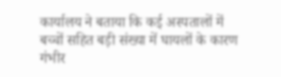कार्यालय ने बताया कि कई अस्पतालों में बच्चों सहित बड़ी संख्या में घायलों के कारण गंभीर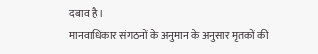दबाव है।
मानवाधिकार संगठनों के अनुमान के अनुसार मृतकों की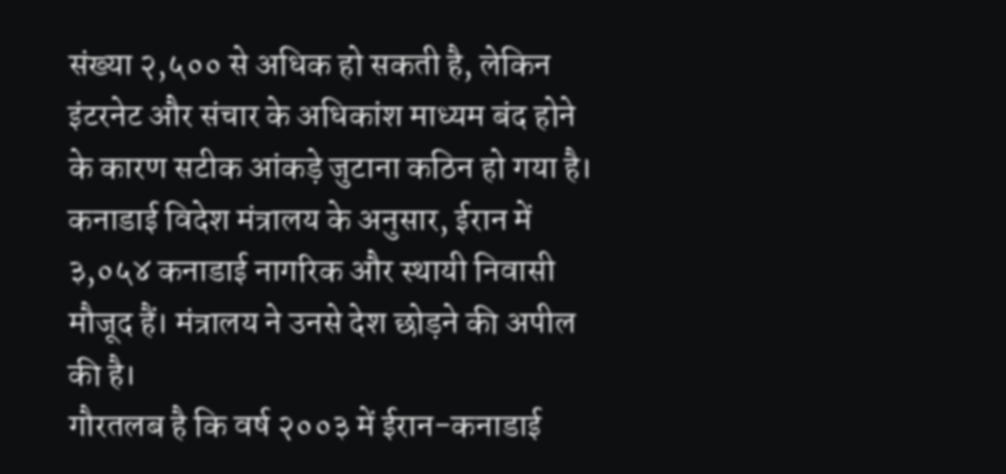संख्या २,५०० से अधिक हो सकती है, लेकिन इंटरनेट और संचार के अधिकांश माध्यम बंद होने के कारण सटीक आंकड़े जुटाना कठिन हो गया है।
कनाडाई विदेश मंत्रालय के अनुसार, ईरान में ३,०५४ कनाडाई नागरिक और स्थायी निवासी मौजूद हैं। मंत्रालय ने उनसे देश छोड़ने की अपील की है।
गौरतलब है कि वर्ष २००३ में ईरान-कनाडाई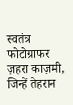स्वतंत्र फोटोग्राफर ज़हरा काज़मी, जिन्हें तेहरान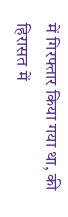में गिरफ्तार किया गया था, की हिरासत में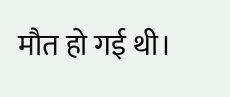मौत हो गई थी।